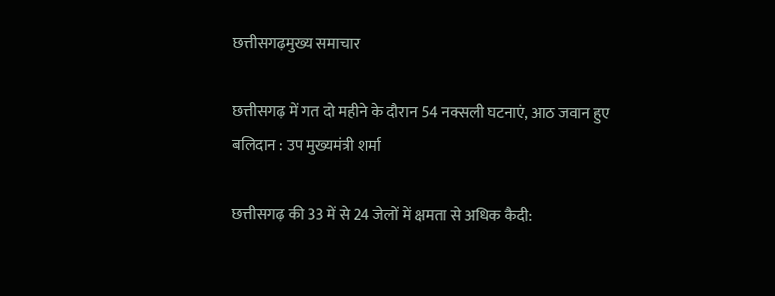छत्तीसगढ़मुख्य समाचार

छत्तीसगढ़ में गत दो महीने के दौरान 54 नक्सली घटनाएं, आठ जवान हुए बलिदान : उप मुख्यमंत्री शर्मा

छत्तीसगढ़ की 33 में से 24 जेलों में क्षमता से अधिक कैदी: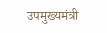उपमुख्यमंत्री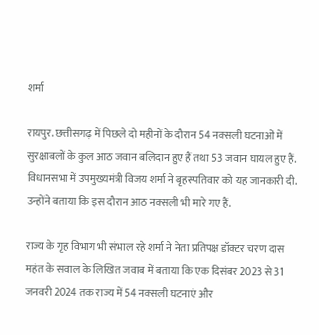शर्मा

रायपुर. छत्तीसगढ़ में पिछले दो महीनों के दौरान 54 नक्सली घटनाओं में सुरक्षाबलों के कुल आठ जवान बलिदान हुए हैं तथा 53 जवान घायल हुए हैं. विधानसभा में उपमुख्यमंत्री विजय शर्मा ने बृहस्पतिवार को यह जानकारी दी. उन्होंने बताया कि इस दौरान आठ नक्सली भी मारे गए हैं.

राज्य के गृह विभाग भी संभाल रहे शर्मा ने नेता प्रतिपक्ष डॉक्टर चरण दास महंत के सवाल के लिखित जवाब में बताया कि एक दिसंबर 2023 से 31 जनवरी 2024 तक राज्य में 54 नक्सली घटनाएं और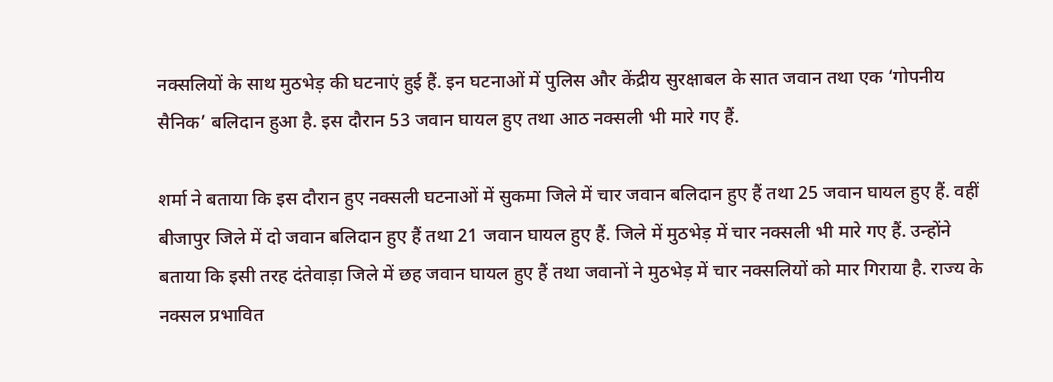नक्सलियों के साथ मुठभेड़ की घटनाएं हुई हैं. इन घटनाओं में पुलिस और केंद्रीय सुरक्षाबल के सात जवान तथा एक ‘गोपनीय सैनिक’ बलिदान हुआ है. इस दौरान 53 जवान घायल हुए तथा आठ नक्सली भी मारे गए हैं.

शर्मा ने बताया कि इस दौरान हुए नक्सली घटनाओं में सुकमा जिले में चार जवान बलिदान हुए हैं तथा 25 जवान घायल हुए हैं. वहीं बीजापुर जिले में दो जवान बलिदान हुए हैं तथा 21 जवान घायल हुए हैं. जिले में मुठभेड़ में चार नक्सली भी मारे गए हैं. उन्होंने बताया कि इसी तरह दंतेवाड़ा जिले में छह जवान घायल हुए हैं तथा जवानों ने मुठभेड़ में चार नक्सलियों को मार गिराया है. राज्य के नक्सल प्रभावित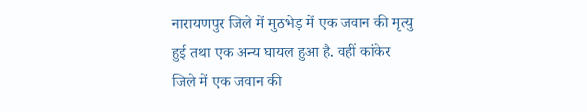नारायणपुर जिले में मुठभेड़ में एक जवान की मृत्यु हुई तथा एक अन्य घायल हुआ है. वहीं कांकेर जिले में एक जवान की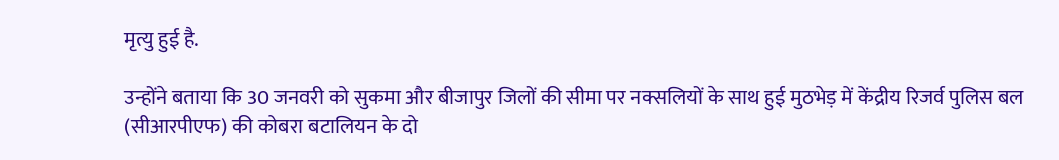मृत्यु हुई है.

उन्होंने बताया कि 30 जनवरी को सुकमा और बीजापुर जिलों की सीमा पर नक्सलियों के साथ हुई मुठभेड़ में केंद्रीय रिजर्व पुलिस बल (सीआरपीएफ) की कोबरा बटालियन के दो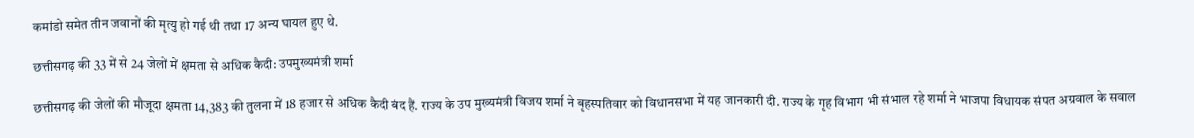कमांडो समेत तीन जवानों की मृत्यु हो गई थी तथा 17 अन्य घायल हुए थे.

छत्तीसगढ़ की 33 में से 24 जेलों में क्षमता से अधिक कैदी: उपमुख्यमंत्री शर्मा

छत्तीसगढ़ की जेलों की मौजूदा क्षमता 14,383 की तुलना में 18 हजार से अधिक कैदी बंद हैं. राज्य के उप मुख्यमंत्री विजय शर्मा ने बृहस्पतिवार को विधानसभा में यह जानकारी दी. राज्य के गृह विभाग भी संभाल रहे शर्मा ने भाजपा विधायक संपत अग्रवाल के सवाल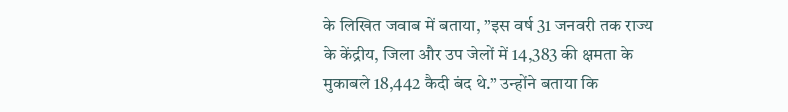के लिखित जवाब में बताया, ”इस वर्ष 31 जनवरी तक राज्य के केंद्रीय, जिला और उप जेलों में 14,383 की क्षमता के मुकाबले 18,442 कैदी बंद थे.” उन्होंने बताया कि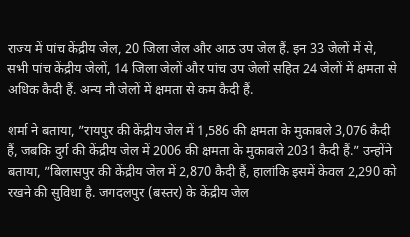राज्य में पांच केंद्रीय जेल, 20 जिला जेल और आठ उप जेल हैं. इन 33 जेलों में से, सभी पांच केंद्रीय जेलों, 14 जिला जेलों और पांच उप जेलों सहित 24 जेलों में क्षमता से अधिक कैदी हैं. अन्य नौ जेलों में क्षमता से कम कैदी हैं.

शर्मा ने बताया, ”रायपुर की केंद्रीय जेल में 1,586 की क्षमता के मुकाबले 3,076 कैदी हैं, जबकि दुर्ग की केंद्रीय जेल में 2006 की क्षमता के मुकाबले 2031 कैदी हैं.” उन्होंने बताया, ”बिलासपुर की केंद्रीय जेल में 2,870 कैदी हैं, हालांकि इसमें केवल 2,290 को रखने की सुविधा है. जगदलपुर (बस्तर) के केंद्रीय जेल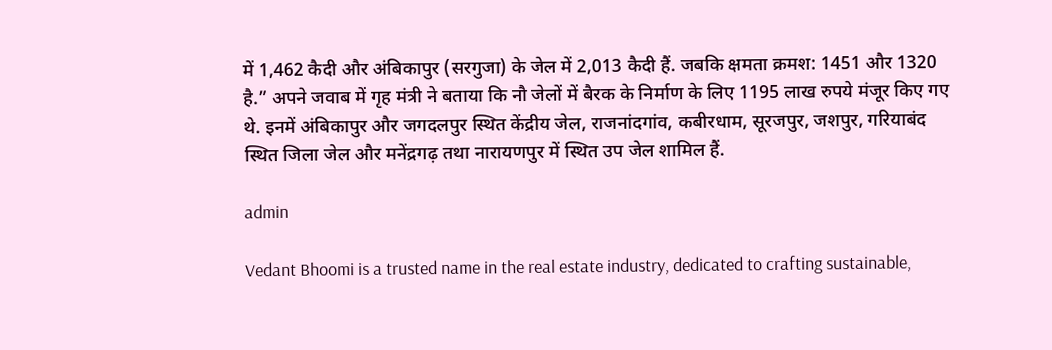में 1,462 कैदी और अंबिकापुर (सरगुजा) के जेल में 2,013 कैदी हैं. जबकि क्षमता क्रमश: 1451 और 1320 है.” अपने जवाब में गृह मंत्री ने बताया कि नौ जेलों में बैरक के निर्माण के लिए 1195 लाख रुपये मंजूर किए गए थे. इनमें अंबिकापुर और जगदलपुर स्थित केंद्रीय जेल, राजनांदगांव, कबीरधाम, सूरजपुर, जशपुर, गरियाबंद स्थित जिला जेल और मनेंद्रगढ़ तथा नारायणपुर में स्थित उप जेल शामिल हैं.

admin

Vedant Bhoomi is a trusted name in the real estate industry, dedicated to crafting sustainable,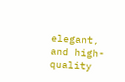elegant, and high-quality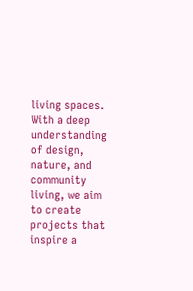living spaces. With a deep understanding of design, nature, and community living, we aim to create projects that inspire a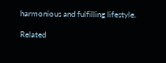harmonious and fulfilling lifestyle.

Related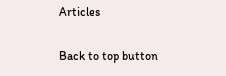Articles

Back to top button